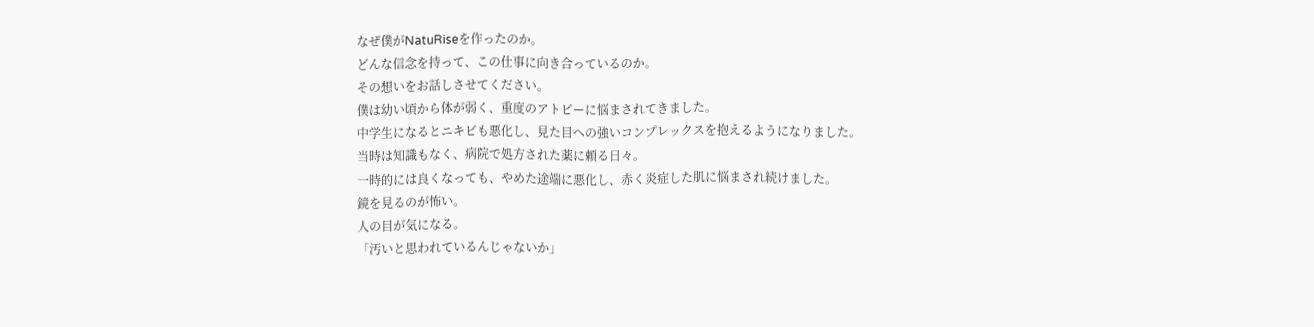なぜ僕がNatuRiseを作ったのか。
どんな信念を持って、この仕事に向き合っているのか。
その想いをお話しさせてください。
僕は幼い頃から体が弱く、重度のアトピーに悩まされてきました。
中学生になるとニキビも悪化し、見た目への強いコンプレックスを抱えるようになりました。
当時は知識もなく、病院で処方された薬に頼る日々。
一時的には良くなっても、やめた途端に悪化し、赤く炎症した肌に悩まされ続けました。
鏡を見るのが怖い。
人の目が気になる。
「汚いと思われているんじゃないか」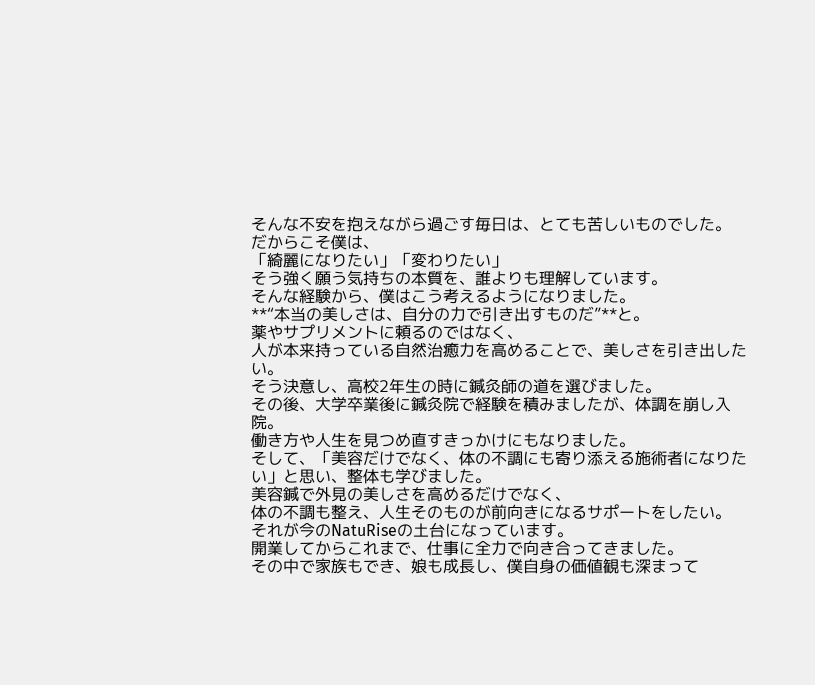そんな不安を抱えながら過ごす毎日は、とても苦しいものでした。
だからこそ僕は、
「綺麗になりたい」「変わりたい」
そう強く願う気持ちの本質を、誰よりも理解しています。
そんな経験から、僕はこう考えるようになりました。
**“本当の美しさは、自分の力で引き出すものだ”**と。
薬やサプリメントに頼るのではなく、
人が本来持っている自然治癒力を高めることで、美しさを引き出したい。
そう決意し、高校2年生の時に鍼灸師の道を選びました。
その後、大学卒業後に鍼灸院で経験を積みましたが、体調を崩し入院。
働き方や人生を見つめ直すきっかけにもなりました。
そして、「美容だけでなく、体の不調にも寄り添える施術者になりたい」と思い、整体も学びました。
美容鍼で外見の美しさを高めるだけでなく、
体の不調も整え、人生そのものが前向きになるサポートをしたい。
それが今のNatuRiseの土台になっています。
開業してからこれまで、仕事に全力で向き合ってきました。
その中で家族もでき、娘も成長し、僕自身の価値観も深まって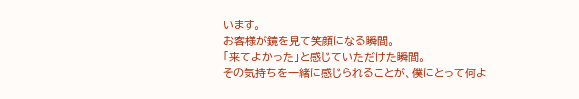います。
お客様が鏡を見て笑顔になる瞬間。
「来てよかった」と感じていただけた瞬間。
その気持ちを一緒に感じられることが、僕にとって何よ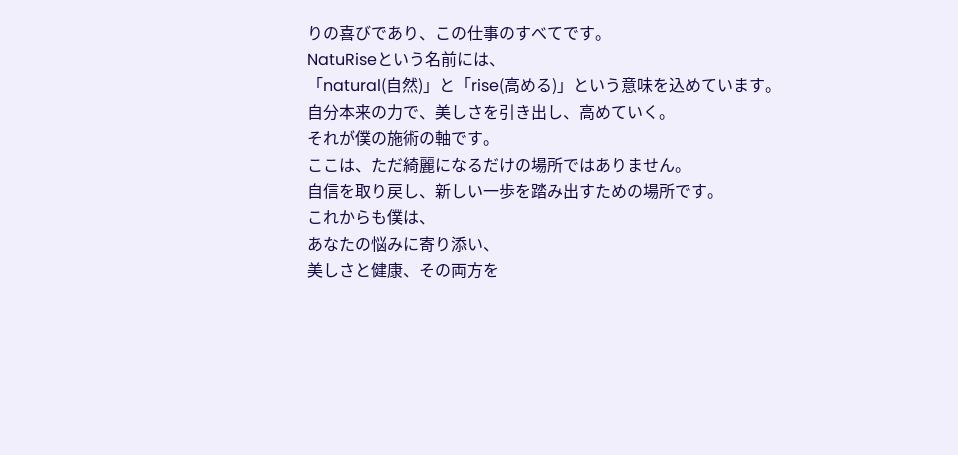りの喜びであり、この仕事のすべてです。
NatuRiseという名前には、
「natural(自然)」と「rise(高める)」という意味を込めています。
自分本来の力で、美しさを引き出し、高めていく。
それが僕の施術の軸です。
ここは、ただ綺麗になるだけの場所ではありません。
自信を取り戻し、新しい一歩を踏み出すための場所です。
これからも僕は、
あなたの悩みに寄り添い、
美しさと健康、その両方を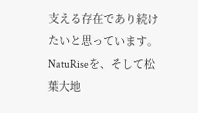支える存在であり続けたいと思っています。
NatuRiseを、そして松葉大地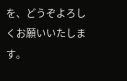を、どうぞよろしくお願いいたします。